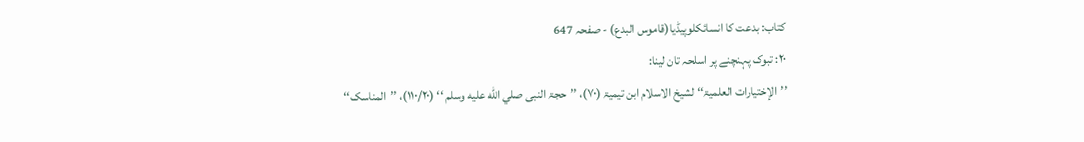کتاب: بدعت کا انسائکلوپیڈیا(قاموس البدع) - صفحہ 647
۲۰: تبوک پہنچنے پر اسلحہ تان لینا:
’’الإختیارات العلمیۃ‘‘ لشیخ الاسلام ابن تیمیۃ (۷۰)، ’’حجۃ النبی صلي الله عليه وسلم ‘‘ (۱۱۰/۲۰)، ’’المناسک‘‘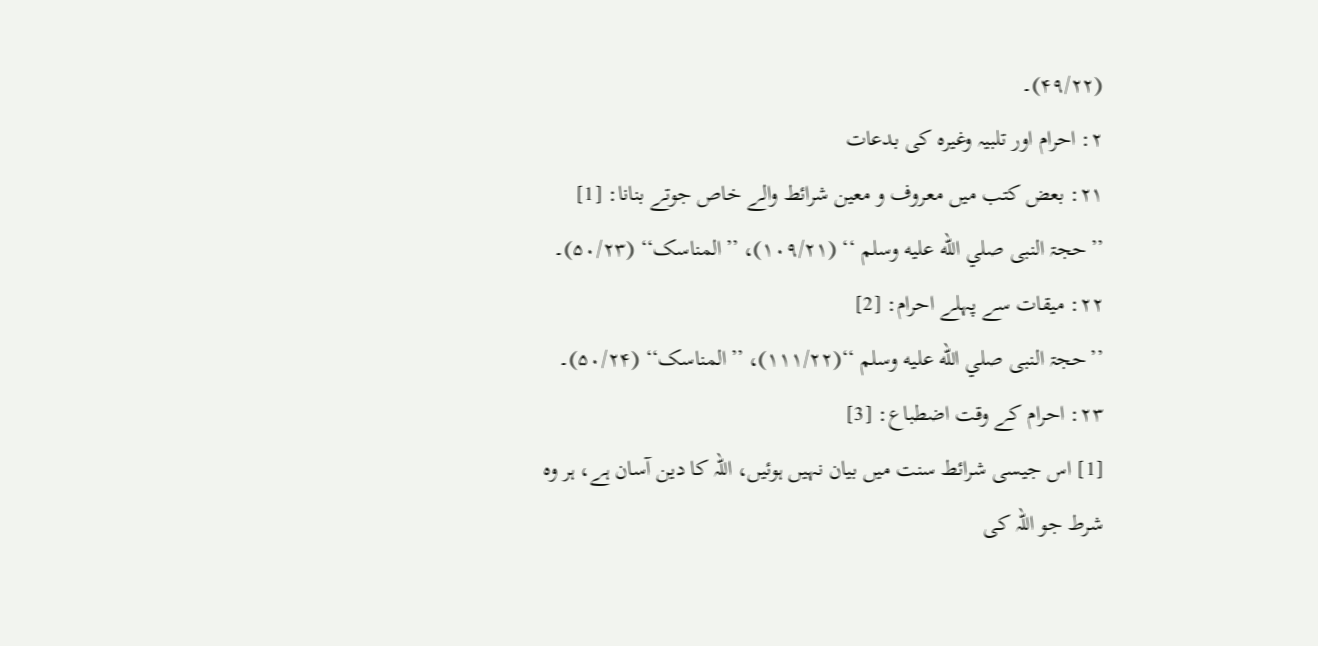(۴۹/۲۲)۔
۲: احرام اور تلبیہ وغیرہ کی بدعات
۲۱: بعض کتب میں معروف و معین شرائط والے خاص جوتے بنانا: [1]
’’حجۃ النبی صلي الله عليه وسلم ‘‘ (۱۰۹/۲۱)، ’’المناسک‘‘ (۵۰/۲۳)۔
۲۲: میقات سے پہلے احرام: [2]
’’حجۃ النبی صلي الله عليه وسلم ‘‘(۱۱۱/۲۲)، ’’المناسک‘‘ (۵۰/۲۴)۔
۲۳: احرام کے وقت اضطباع: [3]
[1] اس جیسی شرائط سنت میں بیان نہیں ہوئیں، اللہ کا دین آسان ہے، ہر وہ شرط جو اللہ کی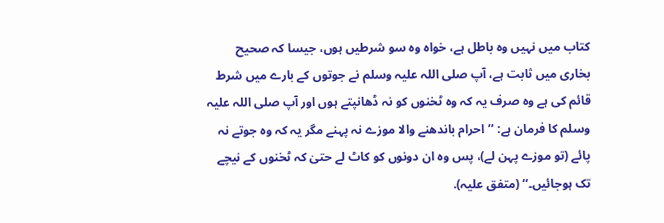کتاب میں نہیں وہ باطل ہے، خواہ وہ سو شرطیں ہوں، جیسا کہ صحیح بخاری میں ثابت ہے، آپ صلی اللہ علیہ وسلم نے جوتوں کے بارے میں شرط قائم کی ہے وہ صرف یہ کہ وہ ٹخنوں کو نہ ڈھانپتے ہوں اور آپ صلی اللہ علیہ وسلم کا فرمان ہے: ’’احرام باندھنے والا موزے نہ پہنے مگر یہ کہ وہ جوتے نہ پائے (تو موزے پہن لے)، پس وہ ان دونوں کو کاٹ لے حتیٰ کہ ٹخنوں کے نیچے تک ہوجائیں۔‘‘ (متفق علیہ).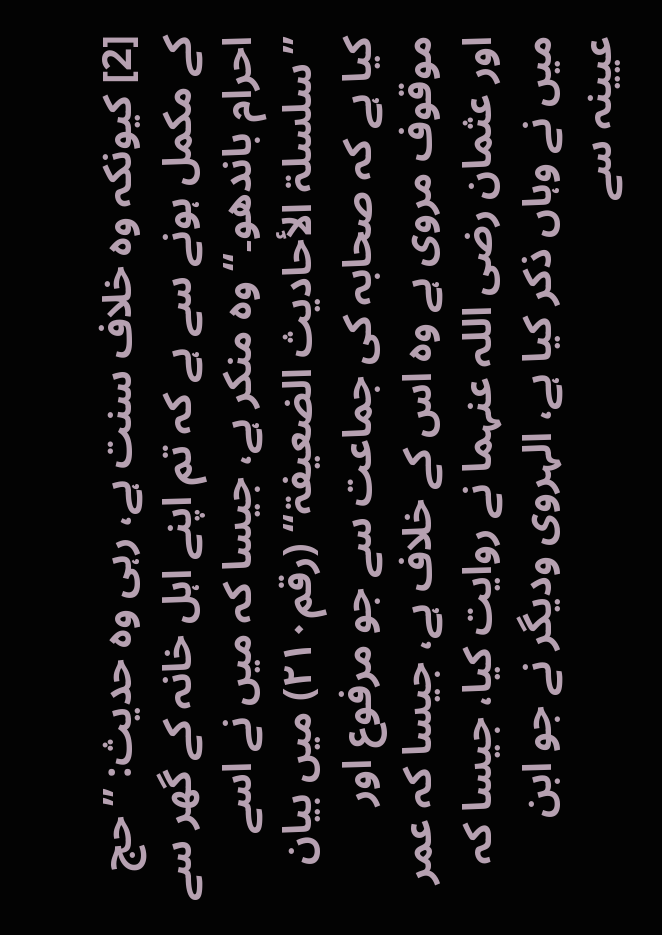[2] کیونکہ وہ خلاف سنت ہے، رہی وہ حدیث: ’’حج کے مکمل ہونے سے ہے کہ تم اپنے اہل خانہ کے گھر سے احرام باندھو۔‘‘ وہ منکر ہے، جیسا کہ میں نے اسے ’’سلسلۃ الأحادیث الضعیفۃ‘‘ (رقم۲۱۰) میں بیان کیا ہے کہ صحابہ کی جماعت سے جو مرفوع اور موقوف مروی ہے وہ اس کے خلاف ہے، جیسا کہ عمر اور عثمان رضی اللہ عنہما نے روایت کیا، جیسا کہ میں نے وہاں ذکر کیا ہے، الہروی ودیگر نے جو ابن عیینہ سے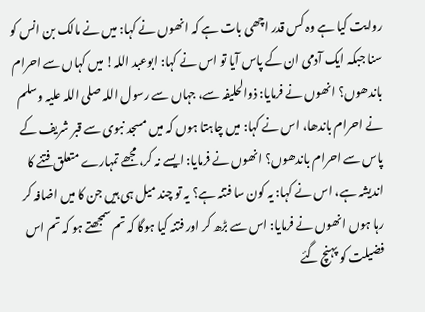روایت کیا ہے وہ کس قدر اچھی بات ہے کہ انھوں نے کہا: میں نے مالک بن انس کو سنا جبکہ ایک آدمی ان کے پاس آیا تو اس نے کہا: ابوعبد اللہ! میں کہاں سے احرام باندھوں؟ انھوں نے فرمایا: ذوالحلیفہ سے، جہاں سے رسول اللہ صلی اللہ علیہ وسلم نے احرام باندھا، اس نے کہا: میں چاہتا ہوں کہ میں مسجد نبوی سے قبر شریف کے پاس سے احرام باندھوں؟ انھوں نے فرمایا: ایسے نہ کر، مجھے تمہارے متعلق فتنے کا اندیشہ ہے، اس نے کہا: یہ کون سا فتنہ ہے؟ یہ تو چند میل ہی ہیں جن کا میں اضافہ کر رہا ہوں انھوں نے فرمایا: اس سے بڑھ کر اور فتنہ کیا ہوگا کہ تم سمجھتے ہو کہ تم اس فضیلت کو پہنچ گئے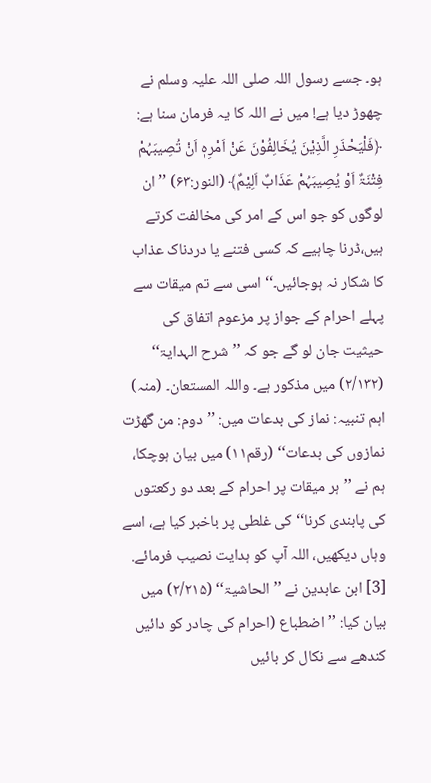ہو۔ جسے رسول اللہ صلی اللہ علیہ وسلم نے چھوڑ دیا ہے! میں نے اللہ کا یہ فرمان سنا ہے: ﴿فَلْیَحْذَرِ الَّذِیْنَ یُخَالِفُوْنَ عَنْ اَمْرِہٖ اَنْ تُصِیبَہُمْ فِتْنَۃٌ اَوْ یُصِیبَہُمْ عَذَابٌ اَلِیْمٌ﴾ (النور:۶۳) ’’ان لوگوں کو جو اس کے امر کی مخالفت کرتے ہیں،ڈرنا چاہیے کہ کسی فتنے یا دردناک عذاب کا شکار نہ ہوجائیں۔‘‘ اسی سے تم میقات سے پہلے احرام کے جواز پر مزعوم اتفاق کی حیثیت جان لو گے جو کہ ’’شرح الہدایۃ‘‘ (۲/۱۳۲) میں مذکور ہے۔ واللہ المستعان۔ (منہ)
اہم تنبیہ: نماز کی بدعات میں: ’’دوم: من گھڑت نمازوں کی بدعات‘‘ (رقم۱۱) میں بیان ہوچکا، ہم نے ’’ہر میقات پر احرام کے بعد دو رکعتوں کی پابندی کرنا‘‘ کی غلطی پر باخبر کیا ہے، اسے وہاں دیکھیں، اللہ آپ کو ہدایت نصیب فرمائے.
[3] ابن عابدین نے ’’الحاشیۃ‘‘ (۲/۲۱۵) میں بیان کیا: ’’اضطباع (احرام کی چادر کو دائیں کندھے سے نکال کر بائیں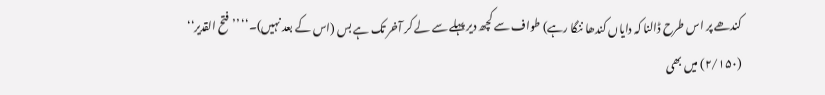کندھے پر اس طرح ڈالنا کہ دایاں کندھا ننگا رہے) طواف سے کچھ دیر پہلے سے لے کر آخر تک ہے بس (اس کے بعد نہیں)۔‘‘ ’’فتح القدیر‘‘ (۲/۱۵۰) میں بھی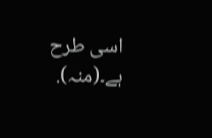اسی طرح ہے۔(منہ).